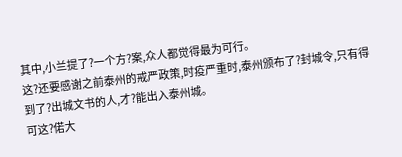其中,小兰提了?一个方?案,众人都觉得最为可行。
这?还要感谢之前泰州的戒严政策,时疫严重时,泰州颁布了?封城令,只有得到了?出城文书的人,才?能出入泰州城。
可这?偌大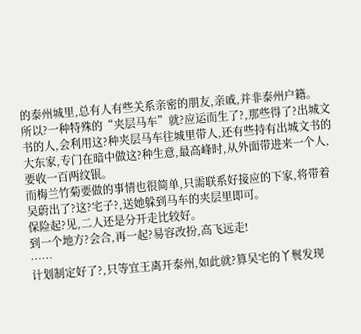的泰州城里,总有人有些关系亲密的朋友,亲戚,并非泰州户籍。
所以?一种特殊的“夹层马车”就?应运而生了?,那些得了?出城文书的人,会利用这?种夹层马车往城里带人,还有些持有出城文书的大东家,专门在暗中做这?种生意,最高峰时,从外面带进来一个人,要收一百两纹银。
而梅兰竹菊要做的事情也很简单,只需联系好接应的下家,将带着吴蔚出了?这?宅子?,送她躲到马车的夹层里即可。
保险起?见,二人还是分开走比较好。
到一个地方?会合,再一起?易容改扮,高飞远走!
……
计划制定好了?,只等宜王离开泰州,如此就?算吴宅的丫鬟发现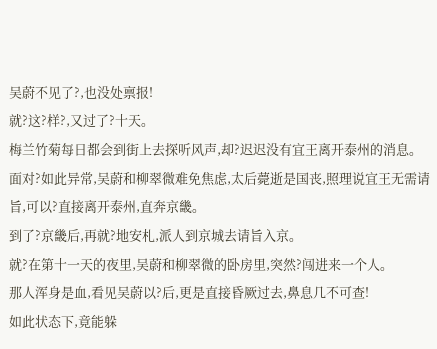吴蔚不见了?,也没处禀报!
就?这?样?,又过了?十天。
梅兰竹菊每日都会到街上去探听风声,却?迟迟没有宜王离开泰州的消息。
面对?如此异常,吴蔚和柳翠微难免焦虑,太后薨逝是国丧,照理说宜王无需请旨,可以?直接离开泰州,直奔京畿。
到了?京畿后,再就?地安札,派人到京城去请旨入京。
就?在第十一天的夜里,吴蔚和柳翠微的卧房里,突然?闯进来一个人。
那人浑身是血,看见吴蔚以?后,更是直接昏厥过去,鼻息几不可查!
如此状态下,竟能躲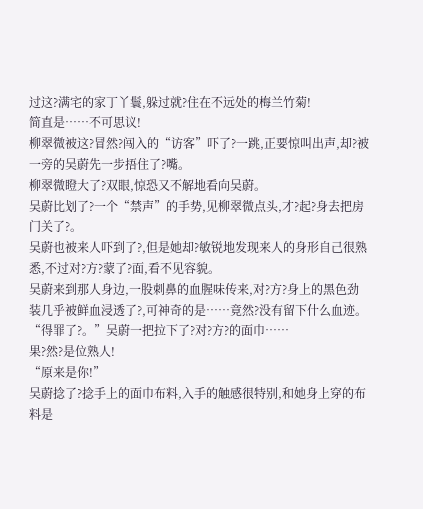过这?满宅的家丁丫鬟,躲过就?住在不远处的梅兰竹菊!
简直是……不可思议!
柳翠微被这?冒然?闯入的“访客”吓了?一跳,正要惊叫出声,却?被一旁的吴蔚先一步捂住了?嘴。
柳翠微瞪大了?双眼,惊恐又不解地看向吴蔚。
吴蔚比划了?一个“禁声”的手势,见柳翠微点头,才?起?身去把房门关了?。
吴蔚也被来人吓到了?,但是她却?敏锐地发现来人的身形自己很熟悉,不过对?方?蒙了?面,看不见容貌。
吴蔚来到那人身边,一股刺鼻的血腥味传来,对?方?身上的黑色劲装几乎被鲜血浸透了?,可神奇的是……竟然?没有留下什么血迹。
“得罪了?。”吴蔚一把拉下了?对?方?的面巾……
果?然?是位熟人!
“原来是你!”
吴蔚捻了?捻手上的面巾布料,入手的触感很特别,和她身上穿的布料是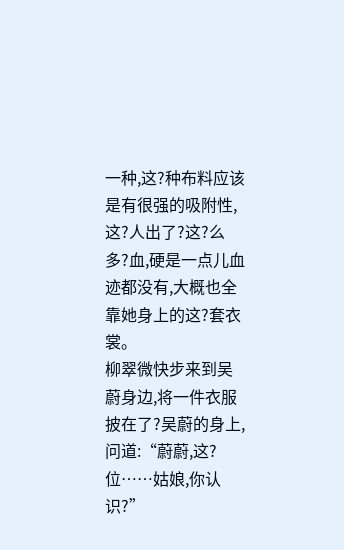一种,这?种布料应该是有很强的吸附性,这?人出了?这?么多?血,硬是一点儿血迹都没有,大概也全靠她身上的这?套衣裳。
柳翠微快步来到吴蔚身边,将一件衣服披在了?吴蔚的身上,问道:“蔚蔚,这?位……姑娘,你认识?”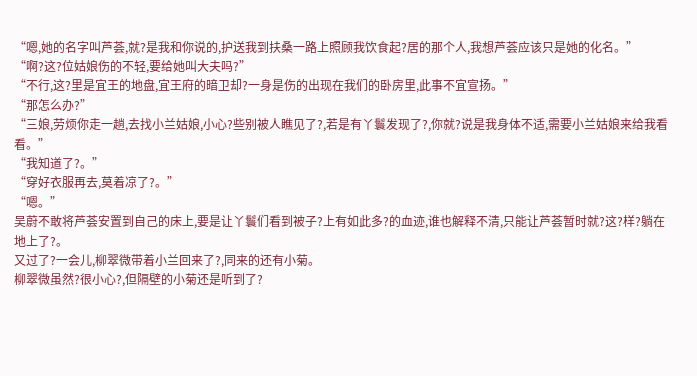“嗯,她的名字叫芦荟,就?是我和你说的,护送我到扶桑一路上照顾我饮食起?居的那个人,我想芦荟应该只是她的化名。”
“啊?这?位姑娘伤的不轻,要给她叫大夫吗?”
“不行,这?里是宜王的地盘,宜王府的暗卫却?一身是伤的出现在我们的卧房里,此事不宜宣扬。”
“那怎么办?”
“三娘,劳烦你走一趟,去找小兰姑娘,小心?些别被人瞧见了?,若是有丫鬟发现了?,你就?说是我身体不适,需要小兰姑娘来给我看看。”
“我知道了?。”
“穿好衣服再去,莫着凉了?。”
“嗯。”
吴蔚不敢将芦荟安置到自己的床上,要是让丫鬟们看到被子?上有如此多?的血迹,谁也解释不清,只能让芦荟暂时就?这?样?躺在地上了?。
又过了?一会儿,柳翠微带着小兰回来了?,同来的还有小菊。
柳翠微虽然?很小心?,但隔壁的小菊还是听到了?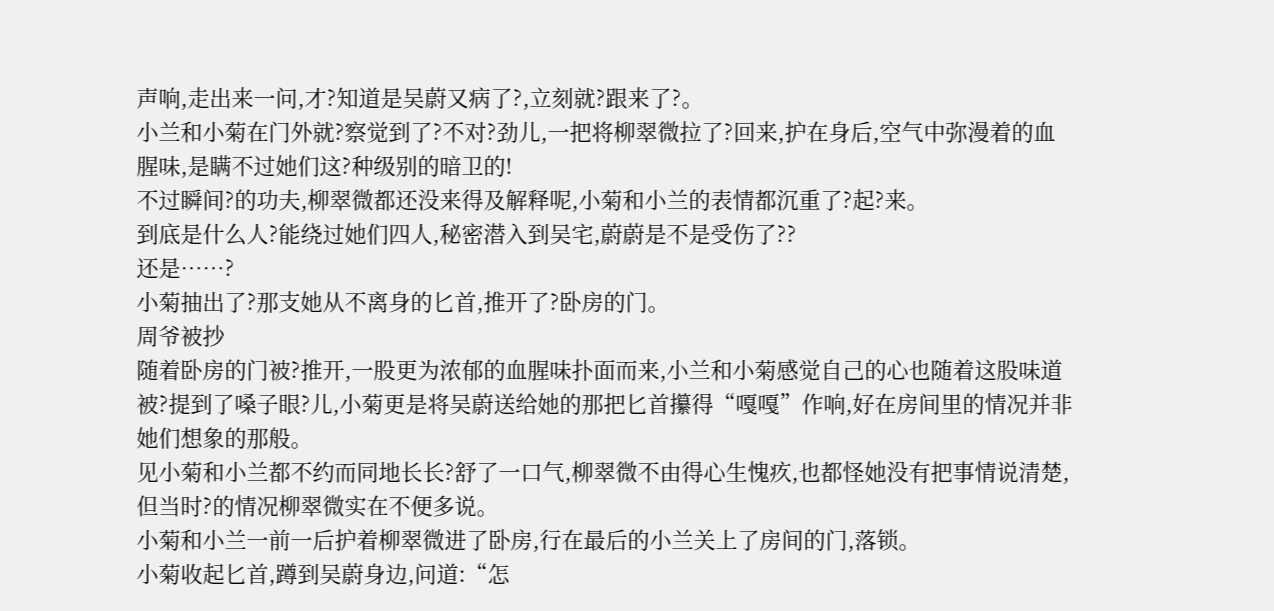声响,走出来一问,才?知道是吴蔚又病了?,立刻就?跟来了?。
小兰和小菊在门外就?察觉到了?不对?劲儿,一把将柳翠微拉了?回来,护在身后,空气中弥漫着的血腥味,是瞒不过她们这?种级别的暗卫的!
不过瞬间?的功夫,柳翠微都还没来得及解释呢,小菊和小兰的表情都沉重了?起?来。
到底是什么人?能绕过她们四人,秘密潜入到吴宅,蔚蔚是不是受伤了??
还是……?
小菊抽出了?那支她从不离身的匕首,推开了?卧房的门。
周爷被抄
随着卧房的门被?推开,一股更为浓郁的血腥味扑面而来,小兰和小菊感觉自己的心也随着这股味道被?提到了嗓子眼?儿,小菊更是将吴蔚送给她的那把匕首攥得“嘎嘎”作响,好在房间里的情况并非她们想象的那般。
见小菊和小兰都不约而同地长长?舒了一口气,柳翠微不由得心生愧疚,也都怪她没有把事情说清楚,但当时?的情况柳翠微实在不便多说。
小菊和小兰一前一后护着柳翠微进了卧房,行在最后的小兰关上了房间的门,落锁。
小菊收起匕首,蹲到吴蔚身边,问道:“怎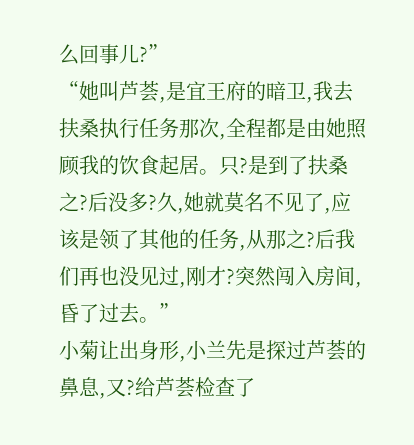么回事儿?”
“她叫芦荟,是宜王府的暗卫,我去扶桑执行任务那次,全程都是由她照顾我的饮食起居。只?是到了扶桑之?后没多?久,她就莫名不见了,应该是领了其他的任务,从那之?后我们再也没见过,刚才?突然闯入房间,昏了过去。”
小菊让出身形,小兰先是探过芦荟的鼻息,又?给芦荟检查了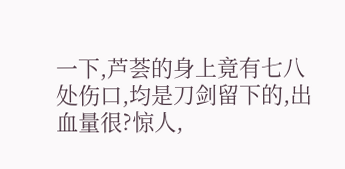一下,芦荟的身上竟有七八处伤口,均是刀剑留下的,出血量很?惊人,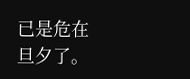已是危在旦夕了。